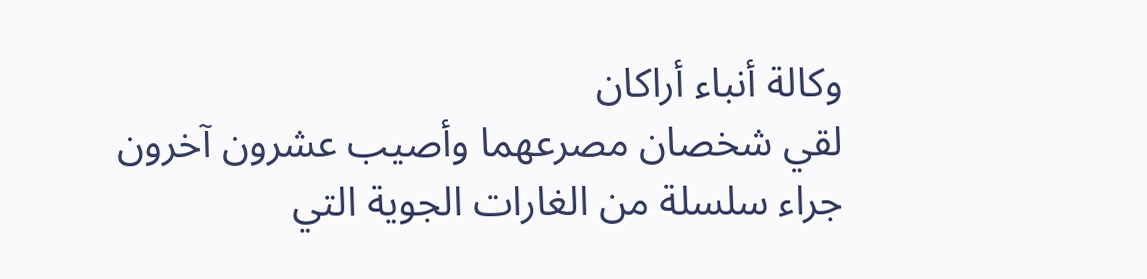وكالة أنباء أراكان
لقي شخصان مصرعهما وأصيب عشرون آخرون جراء سلسلة من الغارات الجوية التي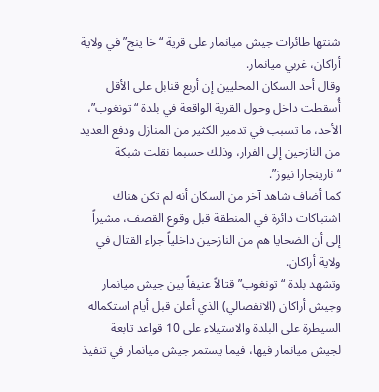شنتها طائرات جيش ميانمار على قرية “خا ينج” في ولاية أراكان، غربي ميانمار.
وقال أحد السكان المحليين إن أربع قنابل على الأقل أُسقطت داخل وحول القرية الواقعة في بلدة “تونغوب”، الأحد، ما تسبب في تدمير الكثير من المنازل ودفع العديد من النازحين إلى الفرار، وذلك حسبما نقلت شبكة “نارينجارا نيوز”.
كما أضاف شاهد آخر من السكان أنه لم تكن هناك اشتباكات دائرة في المنطقة قبل وقوع القصف، مشيراً إلى أن الضحايا هم من النازحين داخلياً جراء القتال في ولاية أراكان.
وتشهد بلدة “تونغوب” قتالاً عنيفاً بين جيش ميانمار وجيش أراكان (الانفصالي) الذي أعلن قبل أيام استكماله السيطرة على البلدة والاستيلاء على 10 قواعد تابعة لجيش ميانمار فيها، فيما يستمر جيش ميانمار في تنفيذ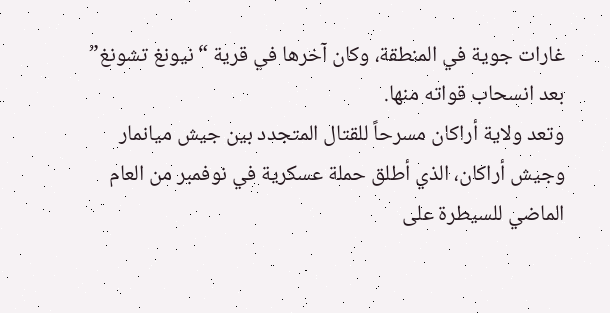غارات جوية في المنطقة، وكان آخرها في قرية “نيونغ تشونغ” بعد انسحاب قواته منها.
وتعد ولاية أراكان مسرحاً للقتال المتجدد بين جيش ميانمار وجيش أراكان، الذي أطلق حملة عسكرية في نوفمبر من العام الماضي للسيطرة على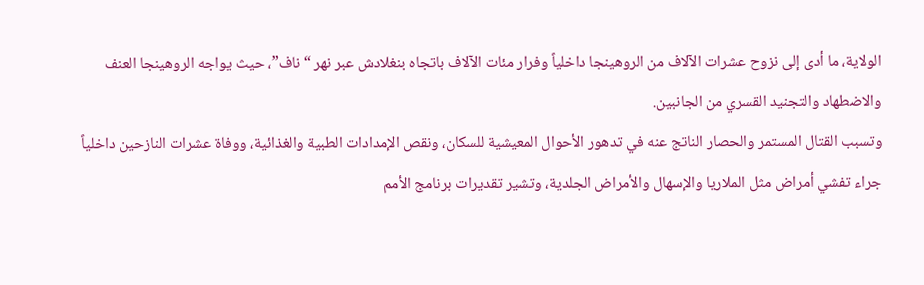الولاية، ما أدى إلى نزوح عشرات الآلاف من الروهينجا داخلياً وفرار مئات الآلاف باتجاه بنغلادش عبر نهر “ناف”، حيث يواجه الروهينجا العنف والاضطهاد والتجنيد القسري من الجانبين.
وتسبب القتال المستمر والحصار الناتج عنه في تدهور الأحوال المعيشية للسكان، ونقص الإمدادات الطبية والغذائية، ووفاة عشرات النازحين داخلياً جراء تفشي أمراض مثل الملاريا والإسهال والأمراض الجلدية، وتشير تقديرات برنامج الأمم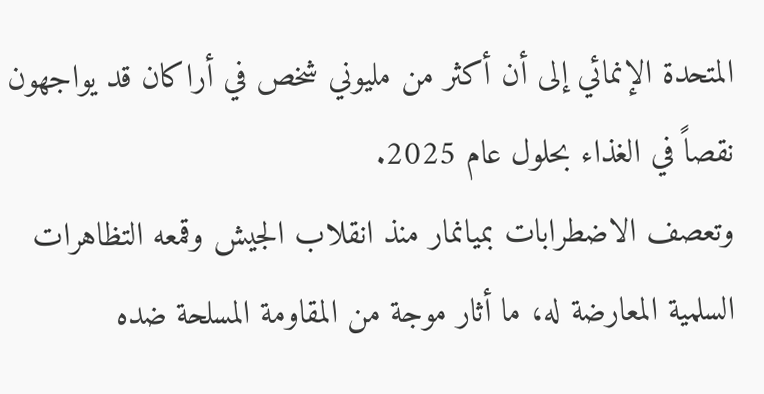المتحدة الإنمائي إلى أن أكثر من مليوني شخص في أراكان قد يواجهون نقصاً في الغذاء بحلول عام 2025.
وتعصف الاضطرابات بميانمار منذ انقلاب الجيش وقمعه التظاهرات السلمية المعارضة له، ما أثار موجة من المقاومة المسلحة ضده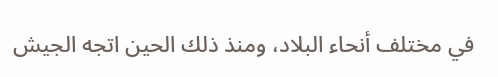في مختلف أنحاء البلاد، ومنذ ذلك الحين اتجه الجيش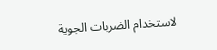لاستخدام الضربات الجوية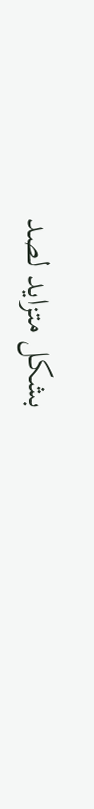بشكل متزايد لصد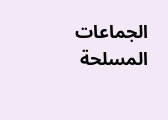الجماعات المسلحة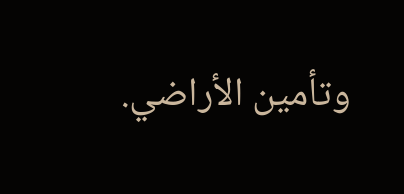وتأمين الأراضي.